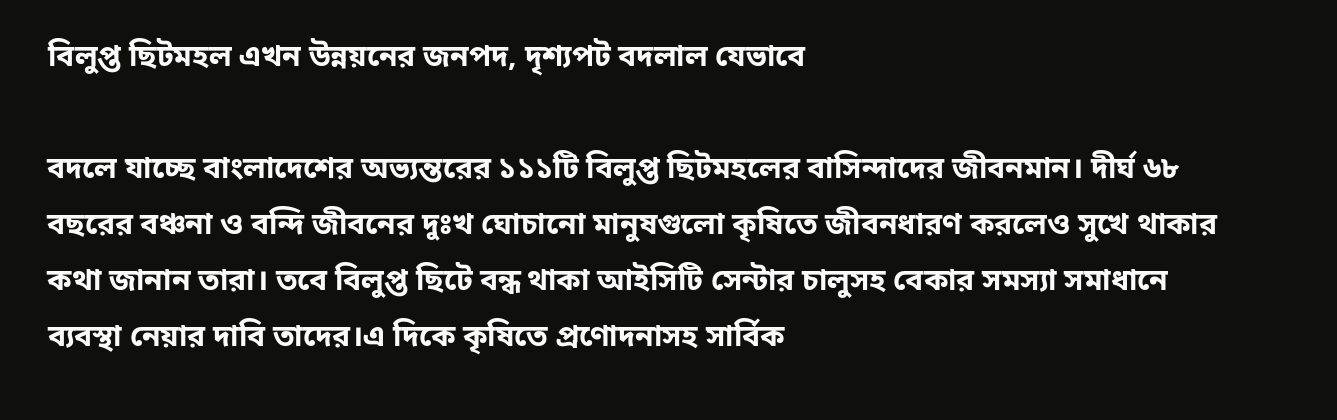বিলুপ্ত ছিটমহল এখন উন্নয়নের জনপদ, দৃশ্যপট বদলাল যেভাবে

বদলে যাচ্ছে বাংলাদেশের অভ্যন্তরের ১১১টি বিলুপ্ত ছিটমহলের বাসিন্দাদের জীবনমান। দীর্ঘ ৬৮ বছরের বঞ্চনা ও বন্দি জীবনের দুঃখ ঘোচানো মানুষগুলো কৃষিতে জীবনধারণ করলেও সুখে থাকার কথা জানান তারা। তবে বিলুপ্ত ছিটে বন্ধ থাকা আইসিটি সেন্টার চালুসহ বেকার সমস্যা সমাধানে ব্যবস্থা নেয়ার দাবি তাদের।এ দিকে কৃষিতে প্রণোদনাসহ সার্বিক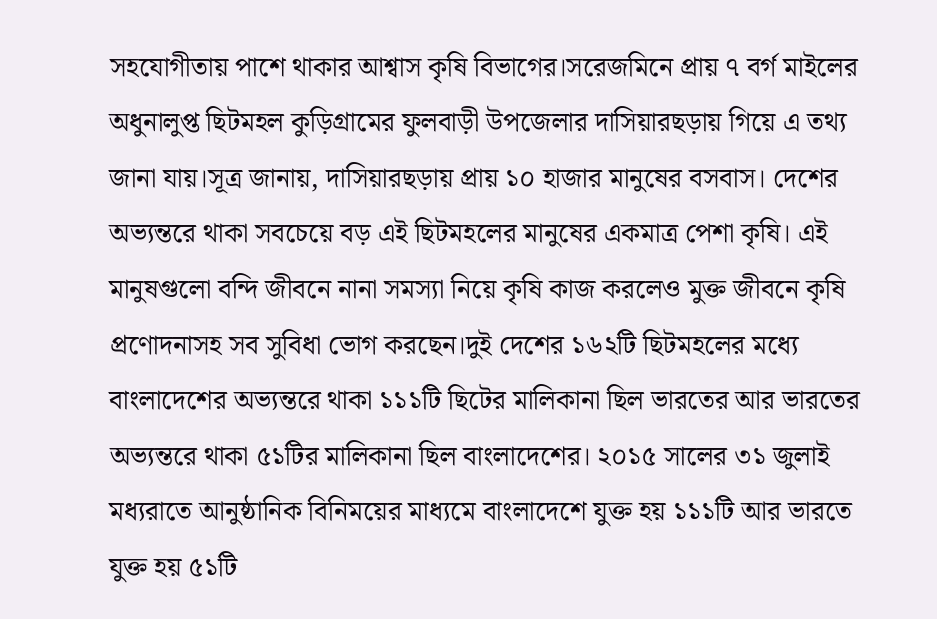সহযোগীতায় পাশে থাকার আশ্বাস কৃষি বিভাগের।সরেজমিনে প্রায় ৭ বর্গ মাইলের অধুনালুপ্ত ছিটমহল কুড়িগ্রামের ফুলবাড়ী উপজেলার দাসিয়ারছড়ায় গিয়ে এ তথ্য জানা যায়।সূত্র জানায়, দাসিয়ারছড়ায় প্রায় ১০ হাজার মানুষের বসবাস। দেশের অভ্যন্তরে থাকা সবচেয়ে বড় এই ছিটমহলের মানুষের একমাত্র পেশা কৃষি। এই মানুষগুলো বন্দি জীবনে নানা সমস্যা নিয়ে কৃষি কাজ করলেও মুক্ত জীবনে কৃষি প্রণোদনাসহ সব সুবিধা ভোগ করছেন।দুই দেশের ১৬২টি ছিটমহলের মধ্যে বাংলাদেশের অভ্যন্তরে থাকা ১১১টি ছিটের মালিকানা ছিল ভারতের আর ভারতের অভ্যন্তরে থাকা ৫১টির মালিকানা ছিল বাংলাদেশের। ২০১৫ সালের ৩১ জুলাই মধ্যরাতে আনুষ্ঠানিক বিনিময়ের মাধ্যমে বাংলাদেশে যুক্ত হয় ১১১টি আর ভারতে যুক্ত হয় ৫১টি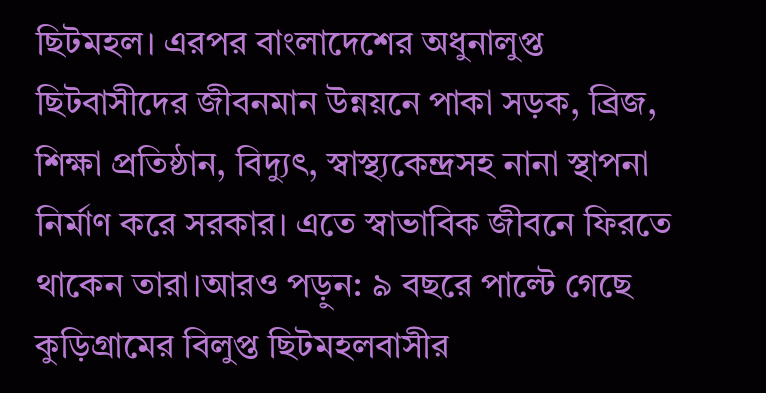ছিটমহল। এরপর বাংলাদেশের অধুনালুপ্ত ছিটবাসীদের জীবনমান উন্নয়নে পাকা সড়ক, ব্রিজ, শিক্ষা প্রতিষ্ঠান, বিদ্যুৎ, স্বাস্থ্যকেন্দ্রসহ নানা স্থাপনা নির্মাণ করে সরকার। এতে স্বাভাবিক জীবনে ফিরতে থাকেন তারা।আরও পড়ুন: ৯ বছরে পাল্টে গেছে কুড়িগ্রামের বিলুপ্ত ছিটমহলবাসীর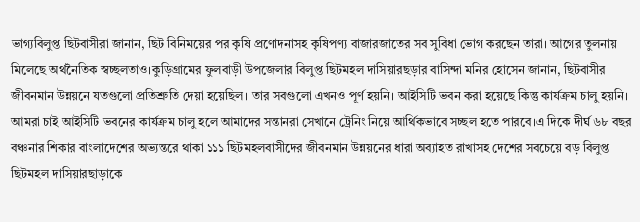ভাগ্যবিলুপ্ত ছিটবাসীরা জানান, ছিট বিনিময়ের পর কৃষি প্রণোদনাসহ কৃষিপণ্য বাজারজাতের সব সুবিধা ভোগ করছেন তারা। আগের তুলনায় মিলেছে অর্থনৈতিক স্বচ্ছলতাও।কুড়িগ্রামের ফুলবাড়ী উপজেলার বিলুপ্ত ছিটমহল দাসিয়ারছড়ার বাসিন্দা মনির হোসেন জানান, ছিটবাসীর জীবনমান উন্নয়নে যতগুলো প্রতিশ্রুতি দেয়া হয়েছিল। তার সবগুলো এখনও পূর্ণ হয়নি। আইসিটি ভবন করা হয়েছে কিন্তু কার্যক্রম চালু হয়নি। আমরা চাই আইসিটি ভবনের কার্যক্রম চালু হলে আমাদের সন্তানরা সেখানে ট্রেনিং নিয়ে আর্থিকভাবে সচ্ছল হতে পারবে।এ দিকে দীর্ঘ ৬৮ বছর বঞ্চনার শিকার বাংলাদেশের অভ্যন্তরে থাকা ১১১ ছিটমহলবাসীদের জীবনমান উন্নয়নের ধারা অব্যাহত রাখাসহ দেশের সবচেয়ে বড় বিলুপ্ত ছিটমহল দাসিয়ারছাড়াকে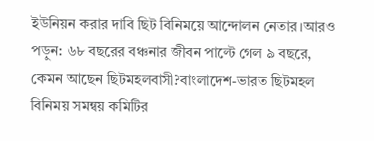ইউনিয়ন করার দাবি ছিট বিনিময়ে আন্দোলন নেতার।আরও পড়ুন: ৬৮ বছরের বঞ্চনার জীবন পাল্টে গেল ৯ বছরে, কেমন আছেন ছিটমহলবাসী?বাংলাদেশ-ভারত ছিটমহল বিনিময় সমন্বয় কমিটির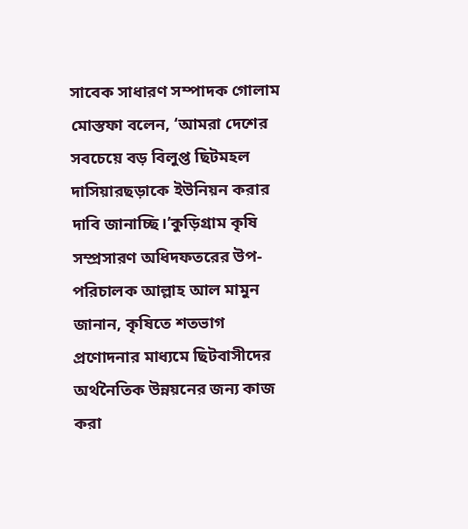সাবেক সাধারণ সম্পাদক গোলাম মোস্তফা বলেন, ‘আমরা দেশের সবচেয়ে বড় বিলুপ্ত ছিটমহল দাসিয়ারছড়াকে ইউনিয়ন করার দাবি জানাচ্ছি।’কুড়িগ্রাম কৃষি সম্প্রসারণ অধিদফতরের উপ-পরিচালক আল্লাহ আল মামুন জানান, কৃষিতে শতভাগ প্রণোদনার মাধ্যমে ছিটবাসীদের অর্থনৈতিক উন্নয়নের জন্য কাজ করা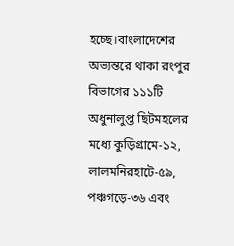হচ্ছে।বাংলাদেশের অভ্যন্তরে থাকা রংপুর বিভাগের ১১১টি  অধুনালুপ্ত ছিটমহলের মধ্যে কুড়িগ্রামে-১২, লালমনিরহাটে-৫৯, পঞ্চগড়ে-৩৬ এবং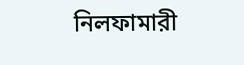নিলফামারী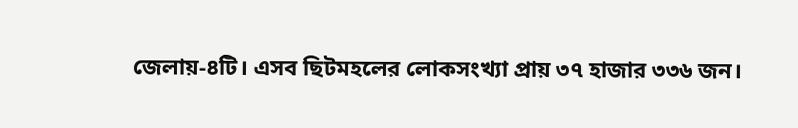জেলায়-৪টি। এসব ছিটমহলের লোকসংখ্যা প্রায় ৩৭ হাজার ৩৩৬ জন।